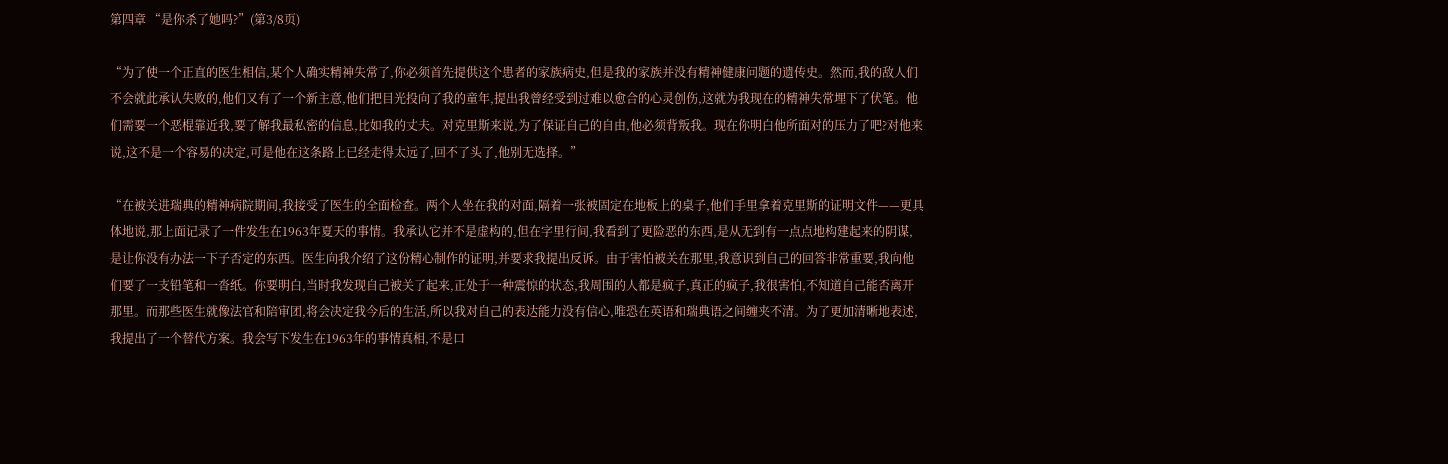第四章 “是你杀了她吗?”(第3/8页)

“为了使一个正直的医生相信,某个人确实精神失常了,你必须首先提供这个患者的家族病史,但是我的家族并没有精神健康问题的遗传史。然而,我的敌人们不会就此承认失败的,他们又有了一个新主意,他们把目光投向了我的童年,提出我曾经受到过难以愈合的心灵创伤,这就为我现在的精神失常埋下了伏笔。他们需要一个恶棍靠近我,要了解我最私密的信息,比如我的丈夫。对克里斯来说,为了保证自己的自由,他必须背叛我。现在你明白他所面对的压力了吧?对他来说,这不是一个容易的决定,可是他在这条路上已经走得太远了,回不了头了,他别无选择。”

“在被关进瑞典的精神病院期间,我接受了医生的全面检查。两个人坐在我的对面,隔着一张被固定在地板上的桌子,他们手里拿着克里斯的证明文件——更具体地说,那上面记录了一件发生在1963年夏天的事情。我承认它并不是虚构的,但在字里行间,我看到了更险恶的东西,是从无到有一点点地构建起来的阴谋,是让你没有办法一下子否定的东西。医生向我介绍了这份精心制作的证明,并要求我提出反诉。由于害怕被关在那里,我意识到自己的回答非常重要,我向他们要了一支铅笔和一沓纸。你要明白,当时我发现自己被关了起来,正处于一种震惊的状态,我周围的人都是疯子,真正的疯子,我很害怕,不知道自己能否离开那里。而那些医生就像法官和陪审团,将会决定我今后的生活,所以我对自己的表达能力没有信心,唯恐在英语和瑞典语之间缠夹不清。为了更加清晰地表述,我提出了一个替代方案。我会写下发生在1963年的事情真相,不是口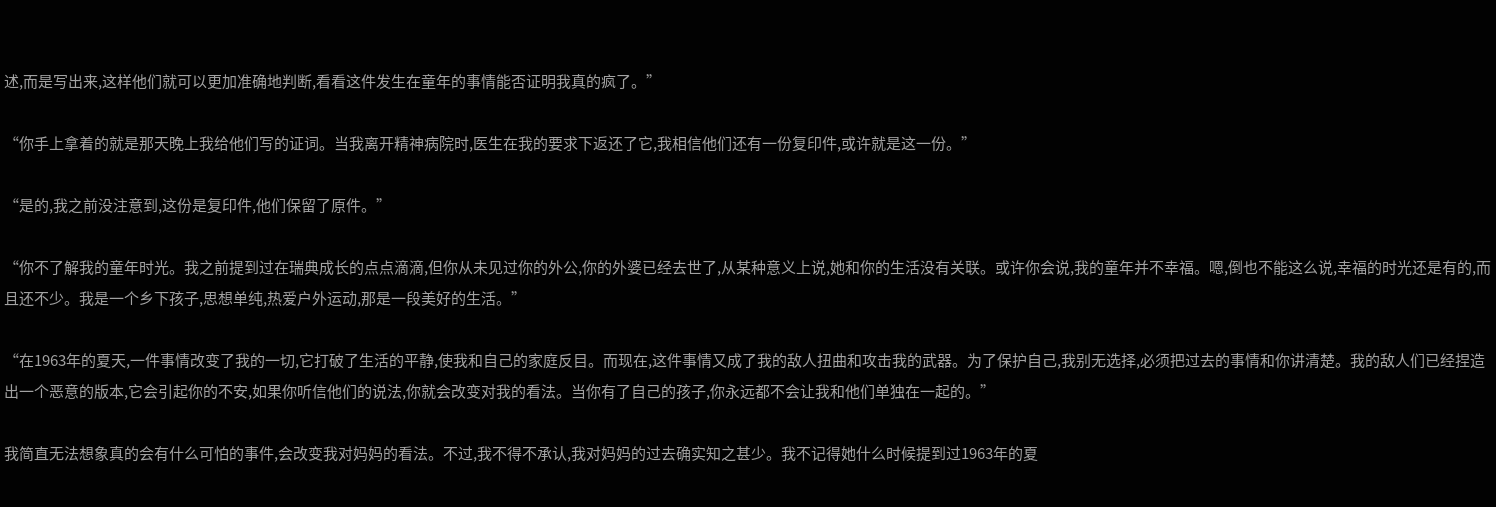述,而是写出来,这样他们就可以更加准确地判断,看看这件发生在童年的事情能否证明我真的疯了。”

“你手上拿着的就是那天晚上我给他们写的证词。当我离开精神病院时,医生在我的要求下返还了它,我相信他们还有一份复印件,或许就是这一份。”

“是的,我之前没注意到,这份是复印件,他们保留了原件。”

“你不了解我的童年时光。我之前提到过在瑞典成长的点点滴滴,但你从未见过你的外公,你的外婆已经去世了,从某种意义上说,她和你的生活没有关联。或许你会说,我的童年并不幸福。嗯,倒也不能这么说,幸福的时光还是有的,而且还不少。我是一个乡下孩子,思想单纯,热爱户外运动,那是一段美好的生活。”

“在1963年的夏天,一件事情改变了我的一切,它打破了生活的平静,使我和自己的家庭反目。而现在,这件事情又成了我的敌人扭曲和攻击我的武器。为了保护自己,我别无选择,必须把过去的事情和你讲清楚。我的敌人们已经捏造出一个恶意的版本,它会引起你的不安,如果你听信他们的说法,你就会改变对我的看法。当你有了自己的孩子,你永远都不会让我和他们单独在一起的。”

我简直无法想象真的会有什么可怕的事件,会改变我对妈妈的看法。不过,我不得不承认,我对妈妈的过去确实知之甚少。我不记得她什么时候提到过1963年的夏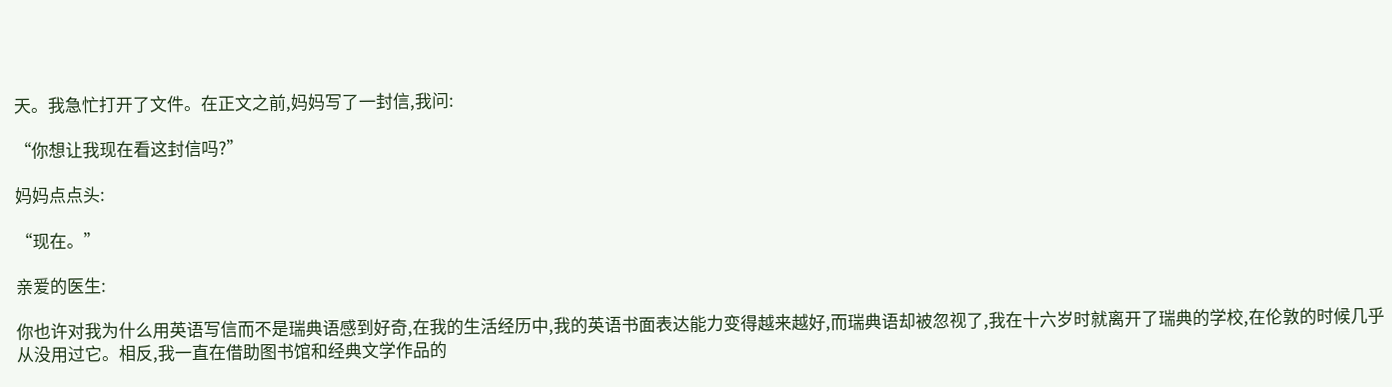天。我急忙打开了文件。在正文之前,妈妈写了一封信,我问:

“你想让我现在看这封信吗?”

妈妈点点头:

“现在。”

亲爱的医生:

你也许对我为什么用英语写信而不是瑞典语感到好奇,在我的生活经历中,我的英语书面表达能力变得越来越好,而瑞典语却被忽视了,我在十六岁时就离开了瑞典的学校,在伦敦的时候几乎从没用过它。相反,我一直在借助图书馆和经典文学作品的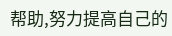帮助,努力提高自己的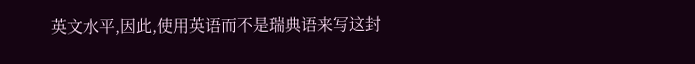英文水平,因此,使用英语而不是瑞典语来写这封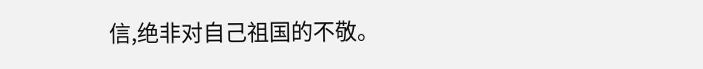信,绝非对自己祖国的不敬。